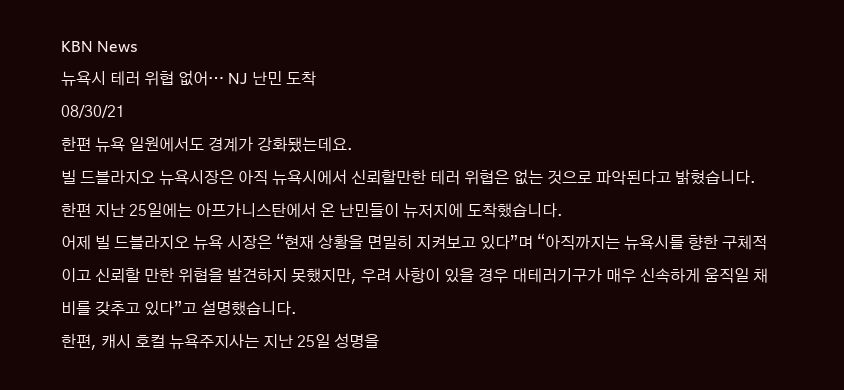KBN News
뉴욕시 테러 위협 없어… NJ 난민 도착
08/30/21
한편 뉴욕 일원에서도 경계가 강화됐는데요.
빌 드블라지오 뉴욕시장은 아직 뉴욕시에서 신뢰할만한 테러 위협은 없는 것으로 파악된다고 밝혔습니다.
한편 지난 25일에는 아프가니스탄에서 온 난민들이 뉴저지에 도착했습니다.
어제 빌 드블라지오 뉴욕 시장은 “현재 상황을 면밀히 지켜보고 있다”며 “아직까지는 뉴욕시를 향한 구체적이고 신뢰할 만한 위협을 발견하지 못했지만, 우려 사항이 있을 경우 대테러기구가 매우 신속하게 움직일 채비를 갖추고 있다”고 설명했습니다.
한편, 캐시 호컬 뉴욕주지사는 지난 25일 성명을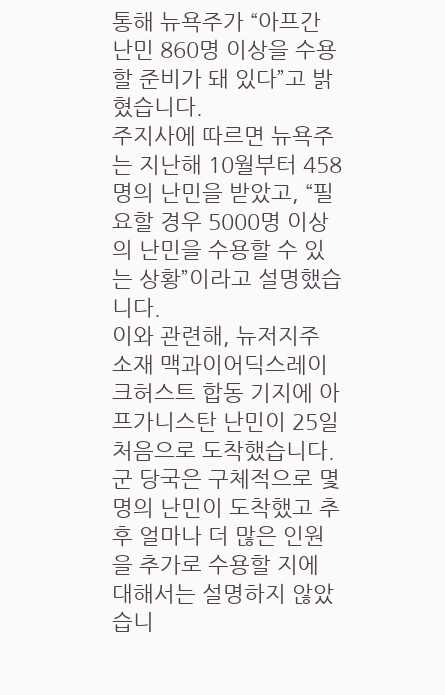통해 뉴욕주가 “아프간 난민 860명 이상을 수용할 준비가 돼 있다”고 밝혔습니다.
주지사에 따르면 뉴욕주는 지난해 10월부터 458명의 난민을 받았고, “필요할 경우 5000명 이상의 난민을 수용할 수 있는 상황”이라고 설명했습니다.
이와 관련해, 뉴저지주 소재 맥과이어딕스레이크허스트 합동 기지에 아프가니스탄 난민이 25일 처음으로 도착했습니다.
군 당국은 구체적으로 몇 명의 난민이 도착했고 추후 얼마나 더 많은 인원을 추가로 수용할 지에 대해서는 설명하지 않았습니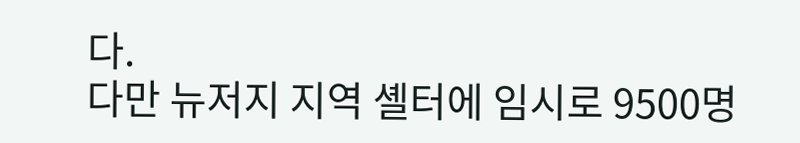다.
다만 뉴저지 지역 셸터에 임시로 9500명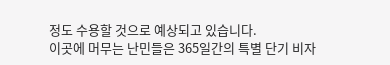정도 수용할 것으로 예상되고 있습니다.
이곳에 머무는 난민들은 365일간의 특별 단기 비자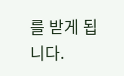를 받게 됩니다.